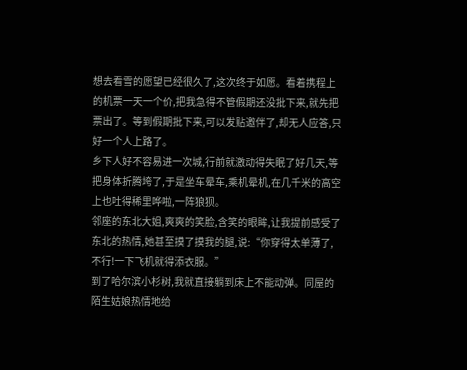想去看雪的愿望已经很久了,这次终于如愿。看着携程上的机票一天一个价,把我急得不管假期还没批下来,就先把票出了。等到假期批下来,可以发贴邀伴了,却无人应答,只好一个人上路了。
乡下人好不容易进一次城,行前就激动得失眠了好几天,等把身体折腾垮了,于是坐车晕车,乘机晕机,在几千米的高空上也吐得稀里哗啦,一阵狼狈。
邻座的东北大姐,爽爽的笑脸,含笑的眼眸,让我提前感受了东北的热情,她甚至摸了摸我的腿,说:“你穿得太单薄了,不行!一下飞机就得添衣服。”
到了哈尔滨小杉树,我就直接躺到床上不能动弹。同屋的陌生姑娘热情地给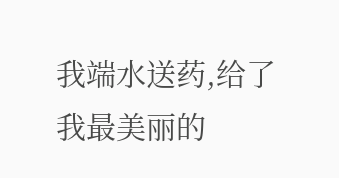我端水送药,给了我最美丽的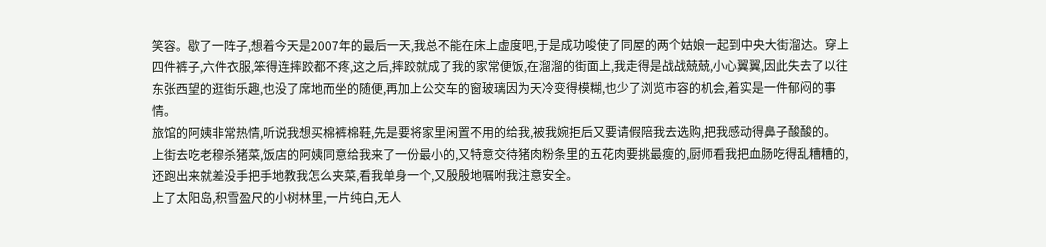笑容。歇了一阵子,想着今天是2007年的最后一天,我总不能在床上虚度吧,于是成功唆使了同屋的两个姑娘一起到中央大街溜达。穿上四件裤子,六件衣服,笨得连摔跤都不疼,这之后,摔跤就成了我的家常便饭,在溜溜的街面上,我走得是战战兢兢,小心翼翼,因此失去了以往东张西望的逛街乐趣,也没了席地而坐的随便,再加上公交车的窗玻璃因为天冷变得模糊,也少了浏览市容的机会,着实是一件郁闷的事情。
旅馆的阿姨非常热情,听说我想买棉裤棉鞋,先是要将家里闲置不用的给我,被我婉拒后又要请假陪我去选购,把我感动得鼻子酸酸的。
上街去吃老穆杀猪菜,饭店的阿姨同意给我来了一份最小的,又特意交待猪肉粉条里的五花肉要挑最瘦的,厨师看我把血肠吃得乱糟糟的,还跑出来就差没手把手地教我怎么夹菜,看我单身一个,又殷殷地嘱咐我注意安全。
上了太阳岛,积雪盈尺的小树林里,一片纯白,无人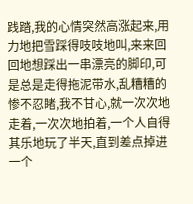践踏,我的心情突然高涨起来,用力地把雪踩得吱吱地叫,来来回回地想踩出一串漂亮的脚印,可是总是走得拖泥带水,乱糟糟的惨不忍睹,我不甘心,就一次次地走着,一次次地拍着,一个人自得其乐地玩了半天,直到差点掉进一个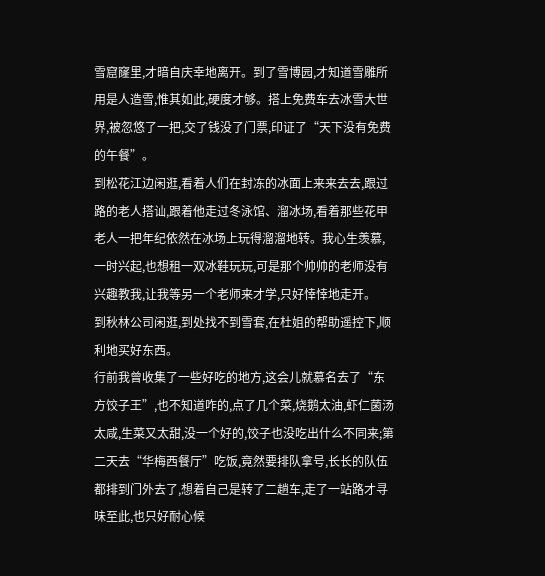雪窟窿里,才暗自庆幸地离开。到了雪博园,才知道雪雕所用是人造雪,惟其如此,硬度才够。搭上免费车去冰雪大世界,被忽悠了一把,交了钱没了门票,印证了“天下没有免费的午餐”。
到松花江边闲逛,看着人们在封冻的冰面上来来去去,跟过路的老人搭讪,跟着他走过冬泳馆、溜冰场,看着那些花甲老人一把年纪依然在冰场上玩得溜溜地转。我心生羡慕,一时兴起,也想租一双冰鞋玩玩,可是那个帅帅的老师没有兴趣教我,让我等另一个老师来才学,只好悻悻地走开。
到秋林公司闲逛,到处找不到雪套,在杜姐的帮助遥控下,顺利地买好东西。
行前我曾收集了一些好吃的地方,这会儿就慕名去了“东方饺子王”,也不知道咋的,点了几个菜,烧鹅太油,虾仁菌汤太咸,生菜又太甜,没一个好的,饺子也没吃出什么不同来;第二天去“华梅西餐厅”吃饭,竟然要排队拿号,长长的队伍都排到门外去了,想着自己是转了二趟车,走了一站路才寻味至此,也只好耐心候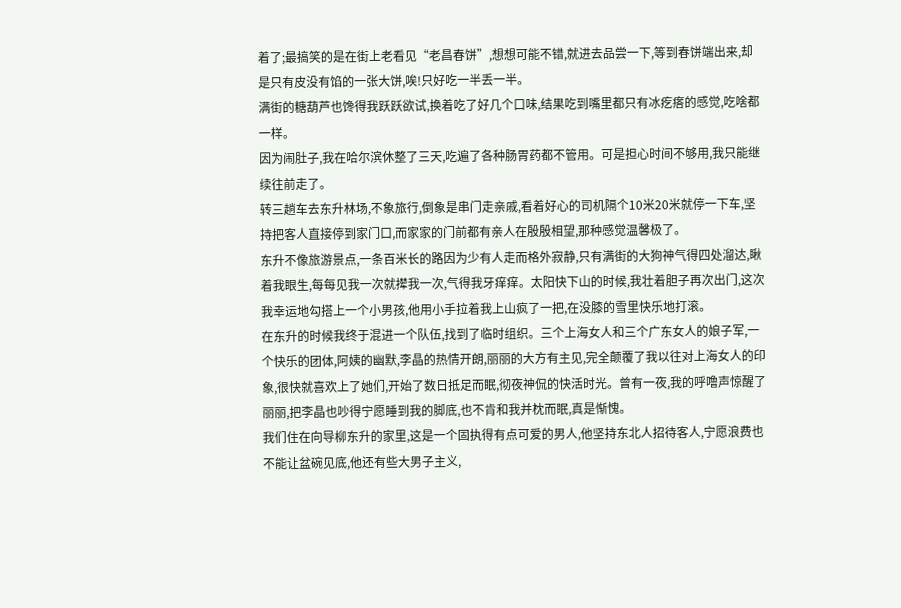着了;最搞笑的是在街上老看见“老昌春饼”,想想可能不错,就进去品尝一下,等到春饼端出来,却是只有皮没有馅的一张大饼,唉!只好吃一半丢一半。
满街的糖葫芦也馋得我跃跃欲试,换着吃了好几个口味,结果吃到嘴里都只有冰疙瘩的感觉,吃啥都一样。
因为闹肚子,我在哈尔滨休整了三天,吃遍了各种肠胃药都不管用。可是担心时间不够用,我只能继续往前走了。
转三趟车去东升林场,不象旅行,倒象是串门走亲戚,看着好心的司机隔个10米20米就停一下车,坚持把客人直接停到家门口,而家家的门前都有亲人在殷殷相望,那种感觉温馨极了。
东升不像旅游景点,一条百米长的路因为少有人走而格外寂静,只有满街的大狗神气得四处溜达,瞅着我眼生,每每见我一次就撵我一次,气得我牙痒痒。太阳快下山的时候,我壮着胆子再次出门,这次我幸运地勾搭上一个小男孩,他用小手拉着我上山疯了一把,在没膝的雪里快乐地打滚。
在东升的时候我终于混进一个队伍,找到了临时组织。三个上海女人和三个广东女人的娘子军,一个快乐的团体,阿姨的幽默,李晶的热情开朗,丽丽的大方有主见,完全颠覆了我以往对上海女人的印象,很快就喜欢上了她们,开始了数日抵足而眠,彻夜神侃的快活时光。曾有一夜,我的呼噜声惊醒了丽丽,把李晶也吵得宁愿睡到我的脚底,也不肯和我并枕而眠,真是惭愧。
我们住在向导柳东升的家里,这是一个固执得有点可爱的男人,他坚持东北人招待客人,宁愿浪费也不能让盆碗见底,他还有些大男子主义,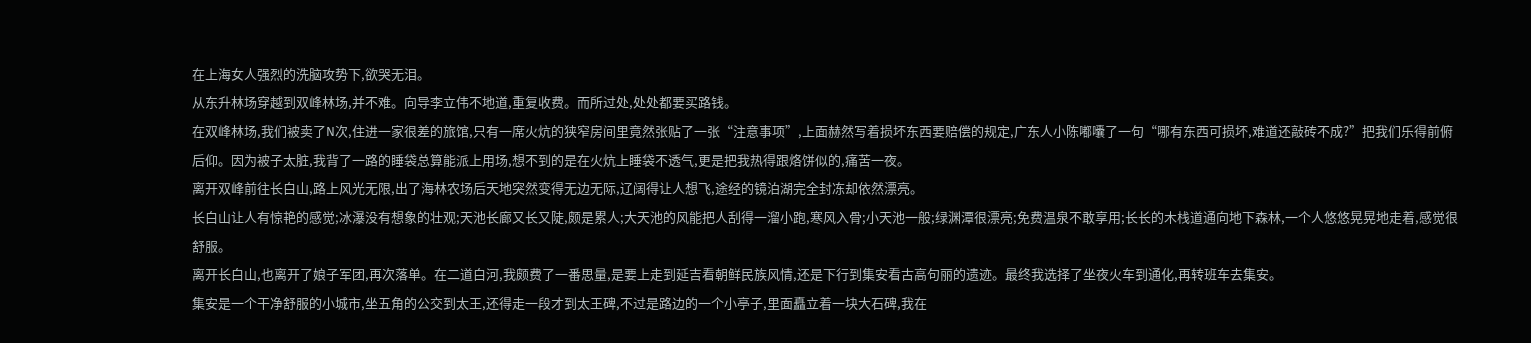在上海女人强烈的洗脑攻势下,欲哭无泪。
从东升林场穿越到双峰林场,并不难。向导李立伟不地道,重复收费。而所过处,处处都要买路钱。
在双峰林场,我们被卖了N次,住进一家很差的旅馆,只有一席火炕的狭窄房间里竟然张贴了一张“注意事项”,上面赫然写着损坏东西要赔偿的规定,广东人小陈嘟囔了一句“哪有东西可损坏,难道还敲砖不成?”把我们乐得前俯后仰。因为被子太脏,我背了一路的睡袋总算能派上用场,想不到的是在火炕上睡袋不透气,更是把我热得跟烙饼似的,痛苦一夜。
离开双峰前往长白山,路上风光无限,出了海林农场后天地突然变得无边无际,辽阔得让人想飞,途经的镜泊湖完全封冻却依然漂亮。
长白山让人有惊艳的感觉;冰瀑没有想象的壮观;天池长廊又长又陡,颇是累人;大天池的风能把人刮得一溜小跑,寒风入骨;小天池一般;绿渊潭很漂亮;免费温泉不敢享用;长长的木栈道通向地下森林,一个人悠悠晃晃地走着,感觉很舒服。
离开长白山,也离开了娘子军团,再次落单。在二道白河,我颇费了一番思量,是要上走到延吉看朝鲜民族风情,还是下行到集安看古高句丽的遗迹。最终我选择了坐夜火车到通化,再转班车去集安。
集安是一个干净舒服的小城市,坐五角的公交到太王,还得走一段才到太王碑,不过是路边的一个小亭子,里面矗立着一块大石碑,我在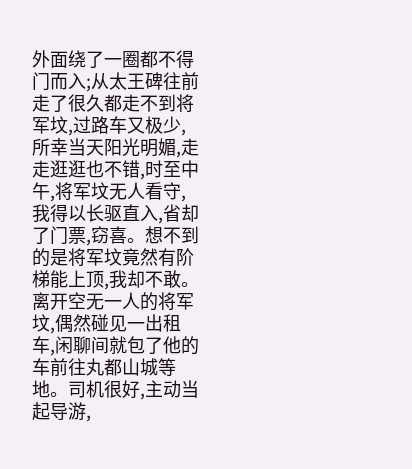外面绕了一圈都不得门而入;从太王碑往前走了很久都走不到将军坟,过路车又极少,所幸当天阳光明媚,走走逛逛也不错,时至中午,将军坟无人看守,我得以长驱直入,省却了门票,窃喜。想不到的是将军坟竟然有阶梯能上顶,我却不敢。
离开空无一人的将军坟,偶然碰见一出租车,闲聊间就包了他的车前往丸都山城等地。司机很好,主动当起导游,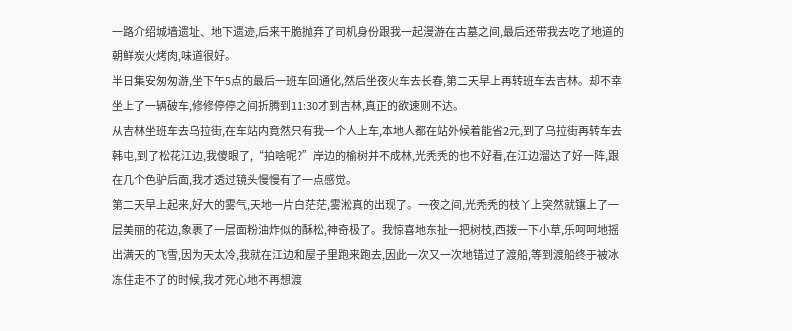一路介绍城墙遗址、地下遗迹,后来干脆抛弃了司机身份跟我一起漫游在古墓之间,最后还带我去吃了地道的朝鲜炭火烤肉,味道很好。
半日集安匆匆游,坐下午5点的最后一班车回通化,然后坐夜火车去长春,第二天早上再转班车去吉林。却不幸坐上了一辆破车,修修停停之间折腾到11:30才到吉林,真正的欲速则不达。
从吉林坐班车去乌拉街,在车站内竟然只有我一个人上车,本地人都在站外候着能省2元,到了乌拉街再转车去韩屯,到了松花江边,我傻眼了,“拍啥呢?”岸边的榆树并不成林,光秃秃的也不好看,在江边溜达了好一阵,跟在几个色驴后面,我才透过镜头慢慢有了一点感觉。
第二天早上起来,好大的雾气,天地一片白茫茫,雾淞真的出现了。一夜之间,光秃秃的枝丫上突然就镶上了一层美丽的花边,象裹了一层面粉油炸似的酥松,神奇极了。我惊喜地东扯一把树枝,西拨一下小草,乐呵呵地摇出满天的飞雪,因为天太冷,我就在江边和屋子里跑来跑去,因此一次又一次地错过了渡船,等到渡船终于被冰冻住走不了的时候,我才死心地不再想渡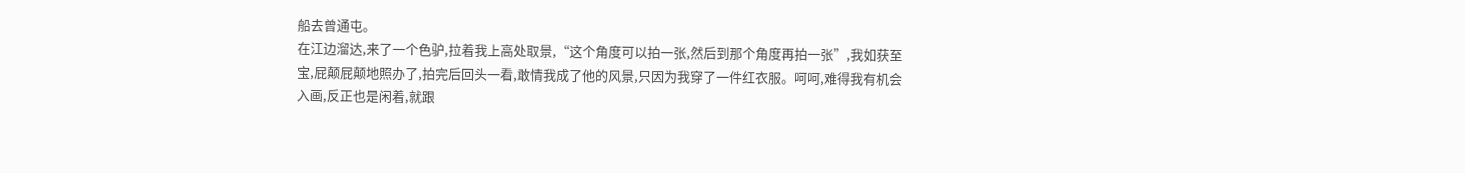船去曾通屯。
在江边溜达,来了一个色驴,拉着我上高处取景,“这个角度可以拍一张,然后到那个角度再拍一张”,我如获至宝,屁颠屁颠地照办了,拍完后回头一看,敢情我成了他的风景,只因为我穿了一件红衣服。呵呵,难得我有机会入画,反正也是闲着,就跟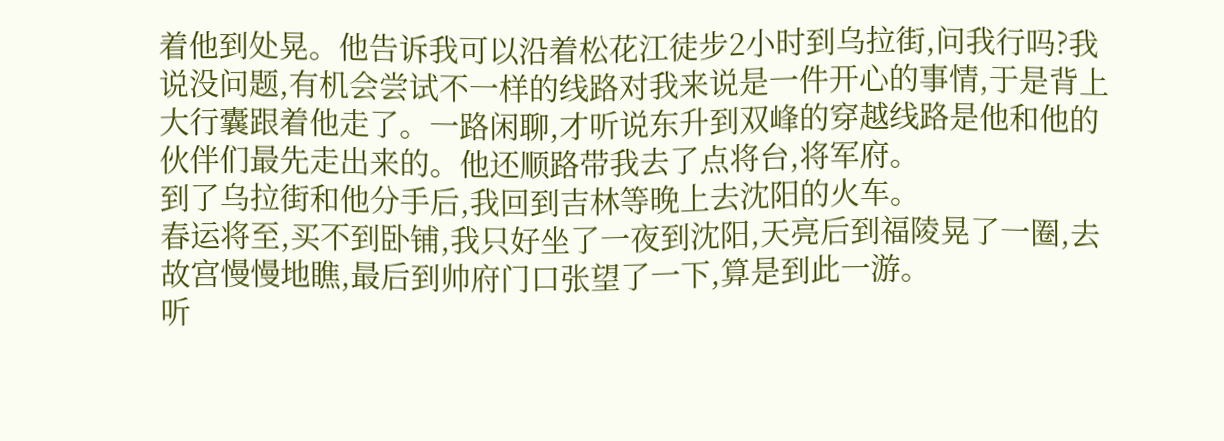着他到处晃。他告诉我可以沿着松花江徒步2小时到乌拉街,问我行吗?我说没问题,有机会尝试不一样的线路对我来说是一件开心的事情,于是背上大行囊跟着他走了。一路闲聊,才听说东升到双峰的穿越线路是他和他的伙伴们最先走出来的。他还顺路带我去了点将台,将军府。
到了乌拉街和他分手后,我回到吉林等晚上去沈阳的火车。
春运将至,买不到卧铺,我只好坐了一夜到沈阳,天亮后到福陵晃了一圈,去故宫慢慢地瞧,最后到帅府门口张望了一下,算是到此一游。
听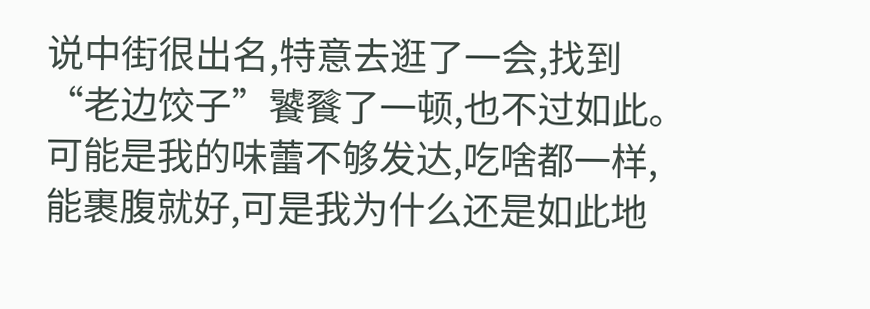说中街很出名,特意去逛了一会,找到“老边饺子”饕餮了一顿,也不过如此。可能是我的味蕾不够发达,吃啥都一样,能裹腹就好,可是我为什么还是如此地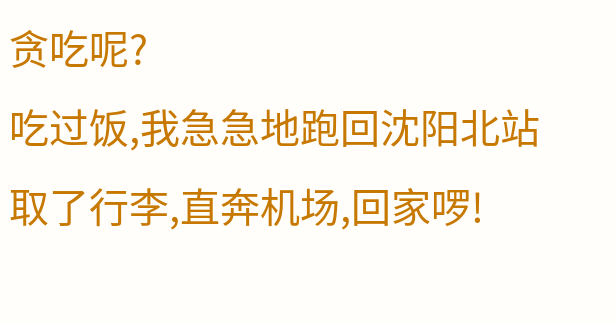贪吃呢?
吃过饭,我急急地跑回沈阳北站取了行李,直奔机场,回家啰!